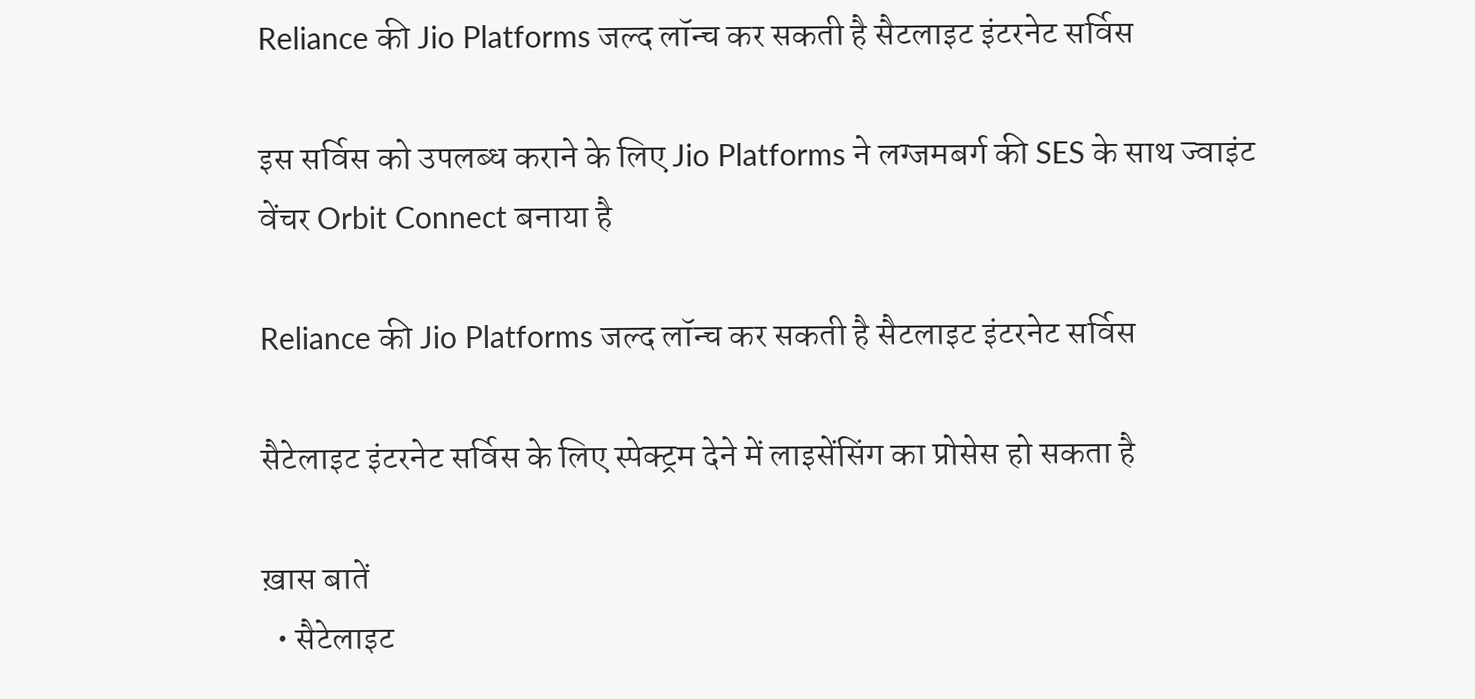Reliance की Jio Platforms जल्द लॉन्च कर सकती है सैटलाइट इंटरनेट सर्विस

इस सर्विस को उपलब्ध कराने के लिए Jio Platforms ने लग्जमबर्ग की SES के साथ ज्वाइंट वेंचर Orbit Connect बनाया है

Reliance की Jio Platforms जल्द लॉन्च कर सकती है सैटलाइट इंटरनेट सर्विस

सैटेलाइट इंटरनेट सर्विस के लिए स्पेक्ट्रम देने में लाइसेंसिंग का प्रोसेस हो सकता है

ख़ास बातें
  • सैटेलाइट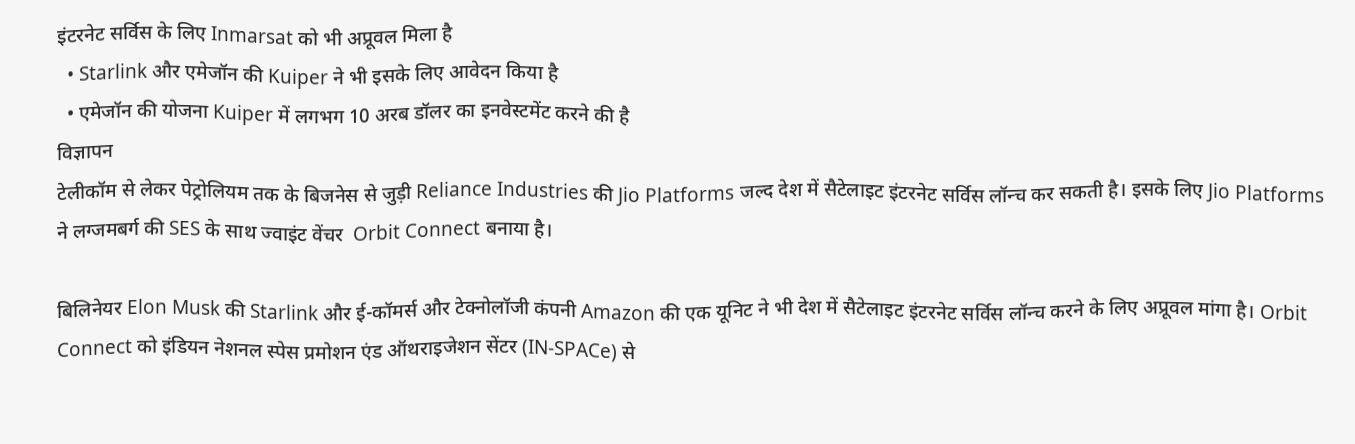इंटरनेट सर्विस के लिए Inmarsat को भी अप्रूवल मिला है
  • Starlink और एमेजॉन की Kuiper ने भी इसके लिए आवेदन किया है
  • एमेजॉन की योजना Kuiper में लगभग 10 अरब डॉलर का इनवेस्टमेंट करने की है
विज्ञापन
टेलीकॉम से लेकर पेट्रोलियम तक के बिजनेस से जुड़ी Reliance Industries की Jio Platforms जल्द देश में सैटेलाइट इंटरनेट सर्विस लॉन्च कर सकती है। इसके लिए Jio Platforms ने लग्जमबर्ग की SES के साथ ज्वाइंट वेंचर  Orbit Connect बनाया है।

बिलिनेयर Elon Musk की Starlink और ई-कॉमर्स और टेक्नोलॉजी कंपनी Amazon की एक यूनिट ने भी देश में सैटेलाइट इंटरनेट सर्विस लॉन्च करने के लिए अप्रूवल मांगा है। Orbit Connect को इंडियन नेशनल स्पेस प्रमोशन एंड ऑथराइजेशन सेंटर (IN-SPACe) से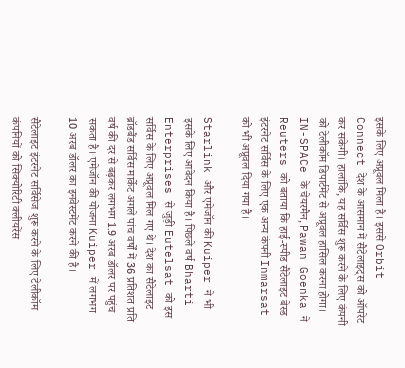इसके लिए अप्रूवल मिला है। इससे Orbit Connect देश के आसमान में सैटेलाइट्स को ऑपरेट कर सकेगी। हालांकि, यह सर्विस शुरू करने के लिए कंपनी को टेलीकॉम डिपार्टमेंट से अप्रूवल हासिल करना होगा। IN-SPACe के चेयरमैन, Pawan Goenka ने Reuters को बताया कि हाई-स्पीड सैटेलाइट बेस्ड इंटरनेट सर्विस के लिए एक अन्य कंपनी Inmarsat को भी अप्रूवल दिया गया है।

Starlink और एमेजॉन की Kuiper ने भी इसके लिए आवेदन किया है। पिछले वर्ष Bharti Enterprises से जुड़ी Eutelsat को इस सर्विस के लिए अप्रूवल मिल गए थे। देश का सैटेलाइट ब्रॉडबैंड सर्विस मार्केट अगले पांच वर्षों में 36 प्रतिशत प्रति वर्ष की दर से बढ़कर लगभग 1.9 अरब डॉलर पर पहुंच सकता है। एमेजॉन की योजना Kuiper में लगभग 10 अरब डॉलर का इनवेस्टमेंट करने की है।

सैटेलाइट इंटरनेट सर्विसेज शुरू करने के लिए टेलीकॉम कंपनियों को सिक्योरिटी क्लीयरेंस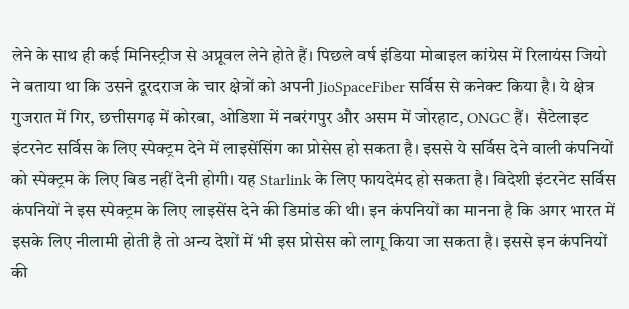लेने के साथ ही कई मिनिस्ट्रीज से अप्रूवल लेने होते हैं। पिछले वर्ष इंडिया मोबाइल कांग्रेस में रिलायंस जियो ने बताया था कि उसने दूरदराज के चार क्षेत्रों को अपनी JioSpaceFiber सर्विस से कनेक्ट किया है। ये क्षेत्र गुजरात में गिर, छत्तीसगढ़ में कोरबा, ओडिशा में नबरंगपुर और असम में जोरहाट, ONGC हैं।  सैटेलाइट इंटरनेट सर्विस के लिए स्पेक्ट्रम देने में लाइसेंसिंग का प्रोसेस हो सकता है। इससे ये सर्विस देने वाली कंपनियों को स्पेक्ट्रम के लिए बिड नहीं देनी होगी। यह Starlink के लिए फायदेमंद हो सकता है। विदेशी इंटरनेट सर्विस कंपनियों ने इस स्पेक्ट्रम के लिए लाइसेंस देने की डिमांड की थी। इन कंपनियों का मानना है कि अगर भारत में इसके लिए नीलामी होती है तो अन्य देशों में भी इस प्रोसेस को लागू किया जा सकता है। इससे इन कंपनियों की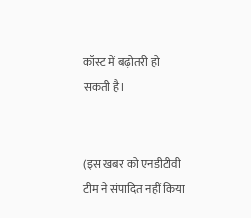कॉस्ट में बढ़ोतरी हो सकती है।


(इस खबर को एनडीटीवी टीम ने संपादित नहीं किया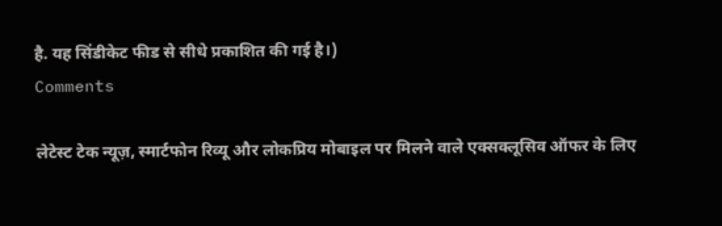है. यह सिंडीकेट फीड से सीधे प्रकाशित की गई है।)
Comments

लेटेस्ट टेक न्यूज़, स्मार्टफोन रिव्यू और लोकप्रिय मोबाइल पर मिलने वाले एक्सक्लूसिव ऑफर के लिए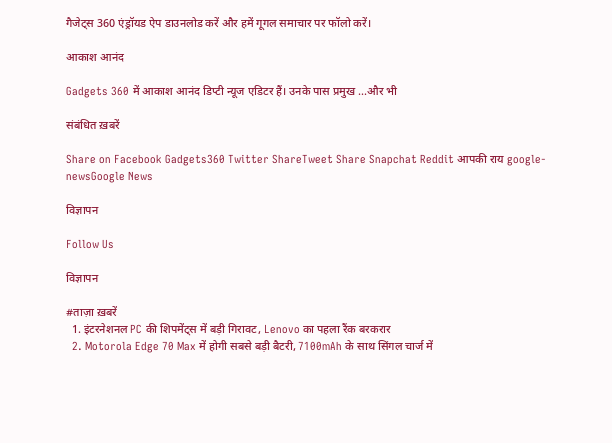गैजेट्स 360 एंड्रॉयड ऐप डाउनलोड करें और हमें गूगल समाचार पर फॉलो करें।

आकाश आनंद

Gadgets 360 में आकाश आनंद डिप्टी न्यूज एडिटर हैं। उनके पास प्रमुख ...और भी

संबंधित ख़बरें

Share on Facebook Gadgets360 Twitter ShareTweet Share Snapchat Reddit आपकी राय google-newsGoogle News

विज्ञापन

Follow Us

विज्ञापन

#ताज़ा ख़बरें
  1. इंटरनेशनल PC की शिपमेंट्स में बड़ी गिरावट, Lenovo का पहला रैंक बरकरार
  2. Motorola Edge 70 Max में होगी सबसे बड़ी बैटरी, 7100mAh के साथ सिंगल चार्ज में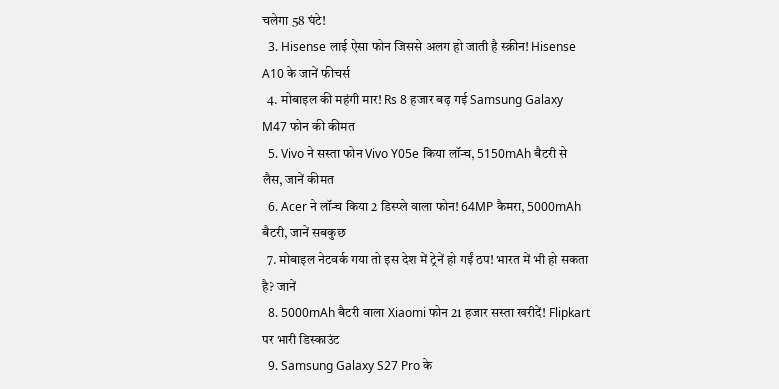चलेगा 58 घंटे!
  3. Hisense लाई ऐसा फोन जिससे अलग हो जाती है स्क्रीन! Hisense A10 के जानें फीचर्स
  4. मोबाइल की महंगी मार! Rs 8 हजार बढ़ गई Samsung Galaxy M47 फोन की कीमत
  5. Vivo ने सस्ता फोन Vivo Y05e किया लॉन्च, 5150mAh बैटरी से लैस, जानें कीमत
  6. Acer ने लॉन्च किया 2 डिस्प्ले वाला फोन! 64MP कैमरा, 5000mAh बैटरी, जानें सबकुछ
  7. मोबाइल नेटवर्क गया तो इस देश में ट्रेनें हो गईं ठप! भारत में भी हो सकता है? जानें
  8. 5000mAh बैटरी वाला Xiaomi फोन 21 हजार सस्ता खरीदें! Flipkart पर भारी डिस्काउंट
  9. Samsung Galaxy S27 Pro के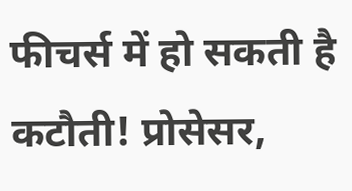फीचर्स में हो सकती है कटौती! प्रोसेसर,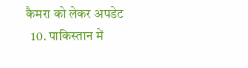कैमरा को लेकर अपडेट
  10. पाकिस्तान में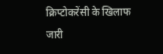क्रिप्टोकरेंसी के खिलाफ जारी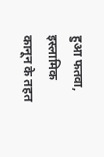हुआ फतवा, इस्लामिक कानून के तहत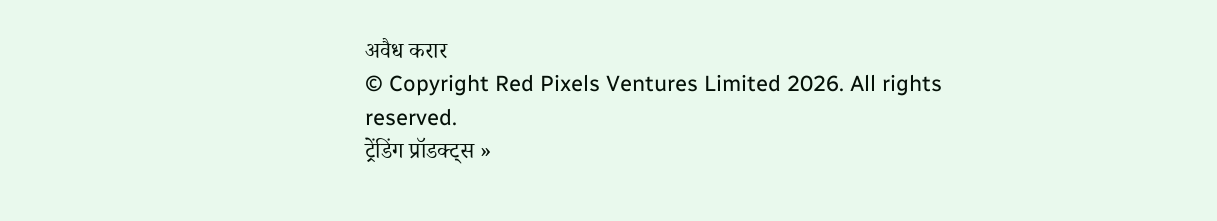अवैध करार
© Copyright Red Pixels Ventures Limited 2026. All rights reserved.
ट्रेंडिंग प्रॉडक्ट्स »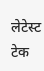लेटेस्ट टेक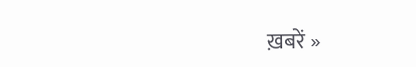ख़बरें »